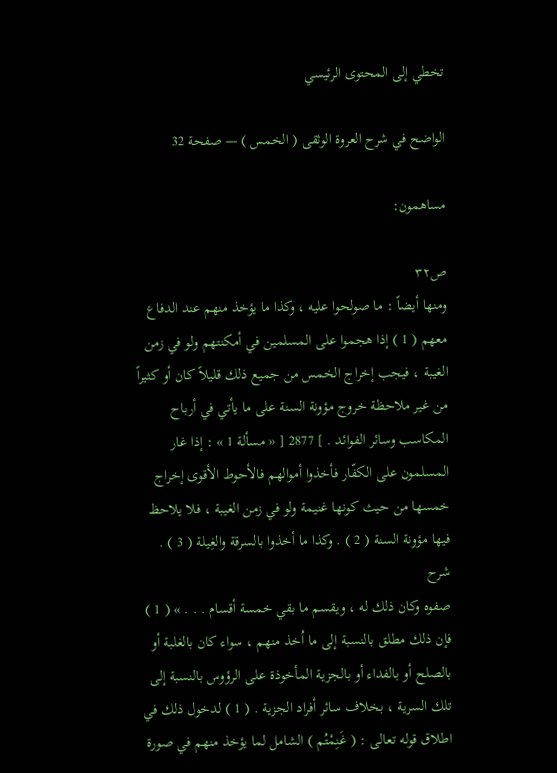تخطي إلى المحتوى الرئيسي

الواضح في شرح العروة الوثقى ( الخمس ) — صفحة 32

مساهمون:

ص٣٢
ومنها أيضاً : ما صولحوا عليه ، وكذا ما يؤخذ منهم عند الدفاع معهم ( 1 ) إذا هجموا على المسلمين في أمكنتهم ولو في زمن الغيبة ، فيجب إخراج الخمس من جميع ذلك قليلاً كان أو كثيراً من غير ملاحظة خروج مؤونة السنة على ما يأتي في أرباح المكاسب وسائر الفوائد . ] 2877 [ « مسألة 1 » : إذا غار المسلمون على الكفّار فأخذوا أموالهم فالأحوط الأقوى إخراج خمسها من حيث كونها غنيمة ولو في زمن الغيبة ، فلا يلاحظ فيها مؤونة السنة ( 2 ) . وكذا ما أخذوا بالسرقة والغِيلة ( 3 ) .
شرح
صفوه وكان ذلك له ، ويقسم ما بقي خمسة أقسام . . . » ( 1 ) فإن ذلك مطلق بالنسبة إلى ما اُخذ منهم ، سواء كان بالغلبة أو بالصلح أو بالفداء أو بالجزية المأخوذة على الرؤوس بالنسبة إلى تلك السرية ، بخلاف سائر أفراد الجزية . ( 1 ) لدخول ذلك في اطلاق قوله تعالى : ( غَنِمْتُم ) الشامل لما يؤخذ منهم في صورة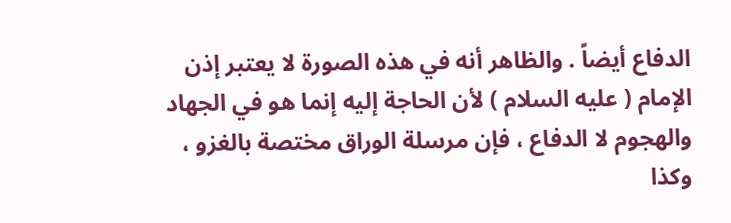الدفاع أيضاً . والظاهر أنه في هذه الصورة لا يعتبر إذن الإمام ( عليه السلام ) لأن الحاجة إليه إنما هو في الجهاد والهجوم لا الدفاع ، فإن مرسلة الوراق مختصة بالغزو ، وكذا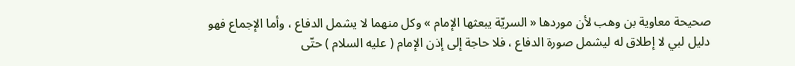صحيحة معاوية بن وهب لأن موردها « السريّة يبعثها الإمام » وكل منهما لا يشمل الدفاع ، وأما الإجماع فهو دليل لبي لا إطلاق له ليشمل صورة الدفاع ، فلا حاجة إلى إذن الإمام ( عليه السلام ) حتّى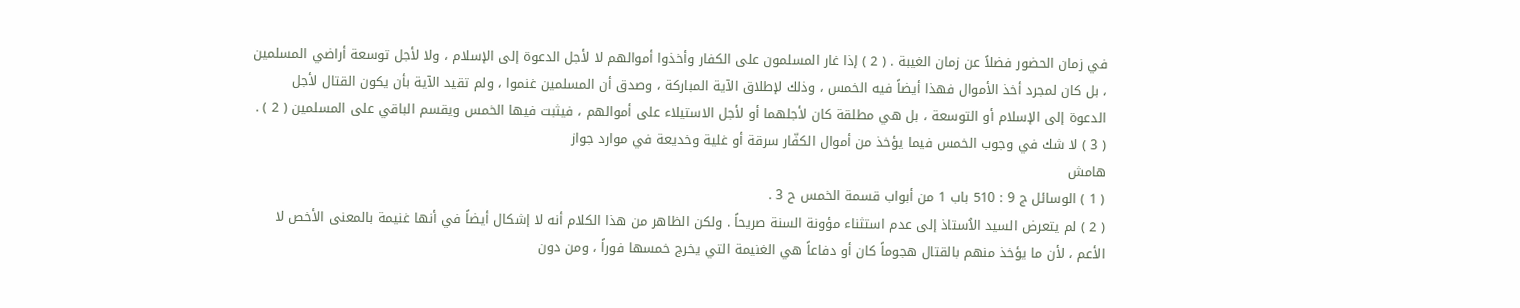في زمان الحضور فضلاً عن زمان الغيبة . ( 2 ) إذا غار المسلمون على الكفار وأخذوا أموالهم لا لأجل الدعوة إلى الإسلام ، ولا لأجل توسعة أراضي المسلمين ، بل كان لمجرد أخذ الأموال فهذا أيضاً فيه الخمس ، وذلك لإطلاق الآية المباركة ، وصدق أن المسلمين غنموا ، ولم تقيد الآية بأن يكون القتال لأجل الدعوة إلى الإسلام أو التوسعة ، بل هي مطلقة كان لأجلهما أو لأجل الاستيلاء على أموالهم ، فيثبت فيها الخمس ويقسم الباقي على المسلمين ( 2 ) . ( 3 ) لا شك في وجوب الخمس فيما يؤخذ من أموال الكفّار سرقة أو غلية وخديعة في موارد جواز
هامش
( 1 ) الوسائل ج 9 : 510 باب 1 من أبواب قسمة الخمس ح 3 .
( 2 ) لم يتعرض السيد الاُستاذ إلى عدم استثناء مؤونة السنة صريحاً . ولكن الظاهر من هذا الكلام أنه لا إشكال أيضاً في أنها غنيمة بالمعنى الأخص لا الأعم ، لأن ما يؤخذ منهم بالقتال هجوماً كان أو دفاعاً هي الغنيمة التي يخرج خمسها فوراً ، ومن دون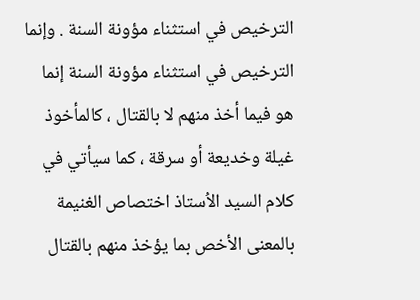الترخيص في استثناء مؤونة السنة . وإنما الترخيص في استثناء مؤونة السنة إنما هو فيما أخذ منهم لا بالقتال ، كالمأخوذ غيلة وخديعة أو سرقة ، كما سيأتي في كلام السيد الاُستاذ اختصاص الغنيمة بالمعنى الأخص بما يؤخذ منهم بالقتال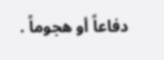دفاعاً أو هجوماً .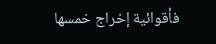فأقوائية إخراج خمسها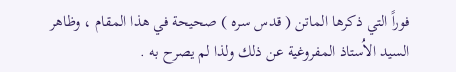فوراً التي ذكرها الماتن ( قدس سره ) صحيحة في هذا المقام ، وظاهر السيد الاُستاذ المفروغية عن ذلك ولذا لم يصرح به .